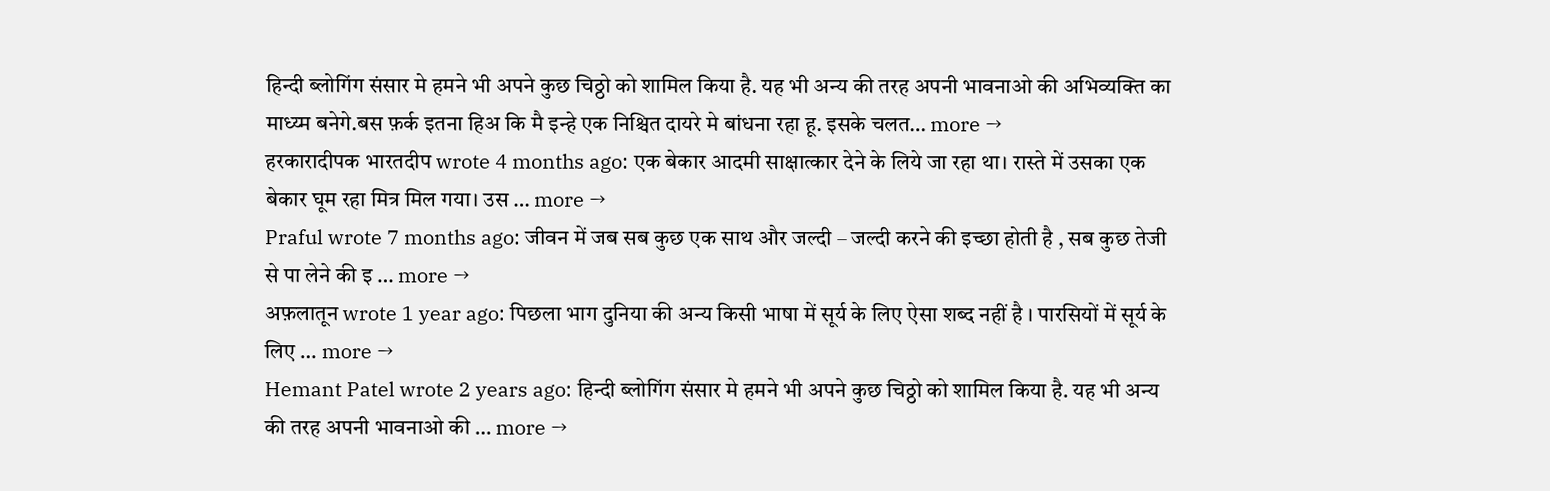हिन्दी ब्लोगिंग संसार मे हमने भी अपने कुछ चिठ्ठो को शामिल किया है. यह भी अन्य की तरह अपनी भावनाओ की अभिव्यक्ति का माध्य्म बनेगे.बस फ़र्क इतना हिअ कि मै इन्हे एक निश्चित दायरे मे बांधना रहा हू. इसके चलत… more →
हरकारादीपक भारतदीप wrote 4 months ago: एक बेकार आदमी साक्षात्कार देने के लिये जा रहा था। रास्ते में उसका एक बेकार घूम रहा मित्र मिल गया। उस … more →
Praful wrote 7 months ago: जीवन में जब सब कुछ एक साथ और जल्दी – जल्दी करने की इच्छा होती है , सब कुछ तेजी से पा लेने की इ … more →
अफ़लातून wrote 1 year ago: पिछला भाग दुनिया की अन्य किसी भाषा में सूर्य के लिए ऐसा शब्द नहीं है । पारसियों में सूर्य के लिए … more →
Hemant Patel wrote 2 years ago: हिन्दी ब्लोगिंग संसार मे हमने भी अपने कुछ चिठ्ठो को शामिल किया है. यह भी अन्य की तरह अपनी भावनाओ की … more →